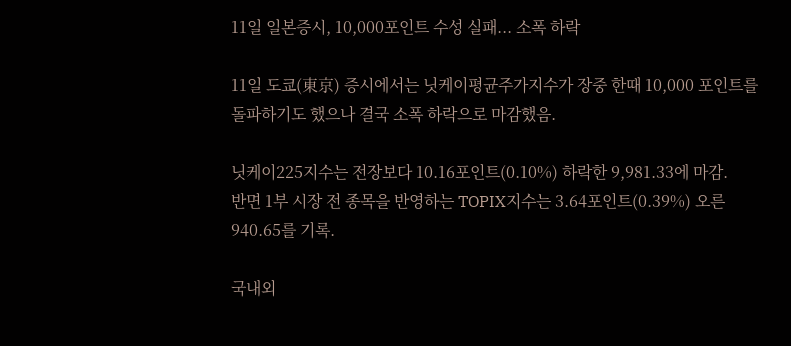11일 일본증시, 10,000포인트 수성 실패... 소폭 하락

11일 도쿄(東京) 증시에서는 닛케이평균주가지수가 장중 한때 10,000 포인트를 돌파하기도 했으나 결국 소폭 하락으로 마감했음.

닛케이225지수는 전장보다 10.16포인트(0.10%) 하락한 9,981.33에 마감.
반면 1부 시장 전 종목을 반영하는 TOPIX지수는 3.64포인트(0.39%) 오른 940.65를 기록.

국내외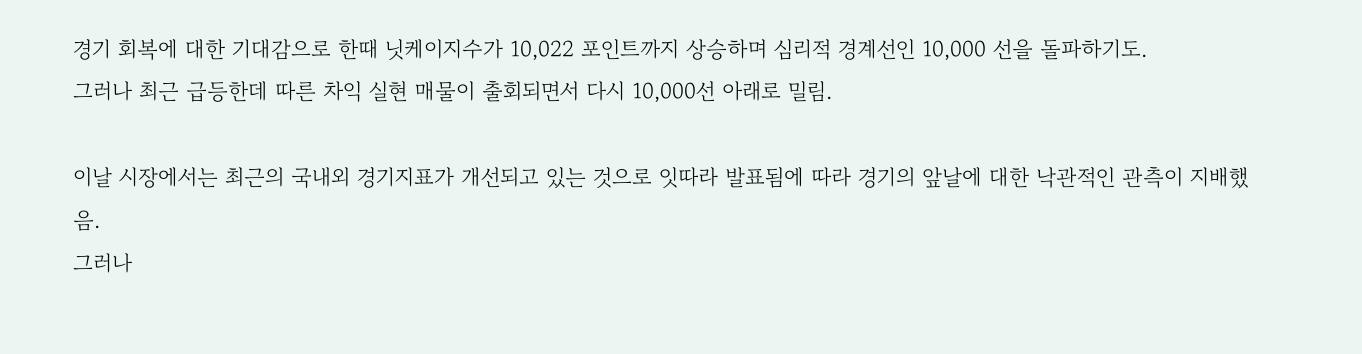경기 회복에 대한 기대감으로 한때 닛케이지수가 10,022 포인트까지 상승하며 심리적 경계선인 10,000 선을 돌파하기도.
그러나 최근 급등한데 따른 차익 실현 매물이 출회되면서 다시 10,000선 아래로 밀림.

이날 시장에서는 최근의 국내외 경기지표가 개선되고 있는 것으로 잇따라 발표됨에 따라 경기의 앞날에 대한 낙관적인 관측이 지배했음.
그러나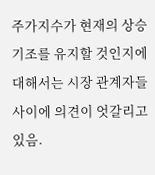주가지수가 현재의 상승기조를 유지할 것인지에 대해서는 시장 관계자들 사이에 의견이 엇갈리고 있음.